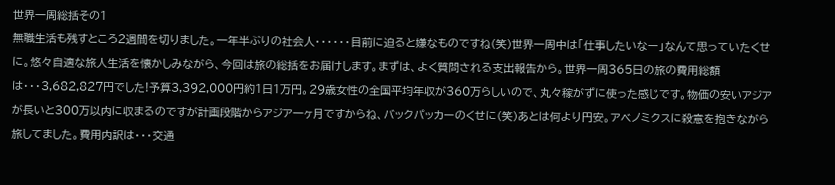世界一周総括その1
無職生活も残すところ2週間を切りました。一年半ぶりの社会人・・・・・・目前に迫ると嫌なものですね(笑)世界一周中は「仕事したいなー」なんて思っていたくせに。悠々自適な旅人生活を懐かしみながら、今回は旅の総括をお届けします。まずは、よく質問される支出報告から。世界一周365日の旅の費用総額は・・・3,682,827円でした!予算3,392,000円約1日1万円。29歳女性の全国平均年収が360万らしいので、丸々稼がずに使った感じです。物価の安いアジアが長いと300万以内に収まるのですが計画段階からアジア一ヶ月ですからね、バックパッカーのくせに(笑)あとは何より円安。アベノミクスに殺意を抱きながら旅してました。費用内訳は・・・交通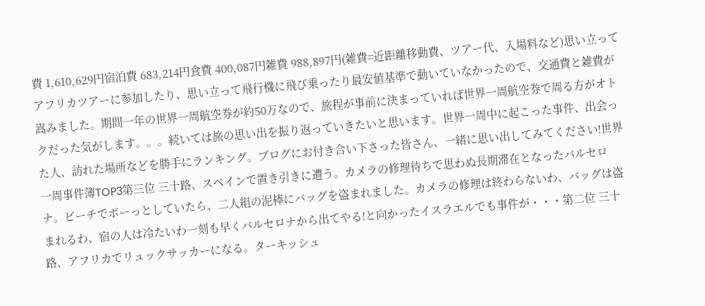費 1,610,629円宿泊費 683,214円食費 400,087円雑費 988,897円(雑費=近距離移動費、ツアー代、入場料など)思い立ってアフリカツアーに参加したり、思い立って飛行機に飛び乗ったり最安値基準で動いていなかったので、交通費と雑費が嵩みました。期間一年の世界一周航空券が約50万なので、旅程が事前に決まっていれば世界一周航空券で周る方がオトクだった気がします。。。続いては旅の思い出を振り返っていきたいと思います。世界一周中に起こった事件、出会った人、訪れた場所などを勝手にランキング。ブログにお付き合い下さった皆さん、一緒に思い出してみてください!世界一周事件簿TOP3第三位 三十路、スペインで置き引きに遭う。カメラの修理待ちで思わぬ長期滞在となったバルセロナ。ビーチでボーっとしていたら、二人組の泥棒にバッグを盗まれました。カメラの修理は終わらないわ、バッグは盗まれるわ、宿の人は冷たいわ一刻も早くバルセロナから出てやる!と向かったイスラエルでも事件が・・・第二位 三十路、アフリカでリュックサッカーになる。ターキッシュ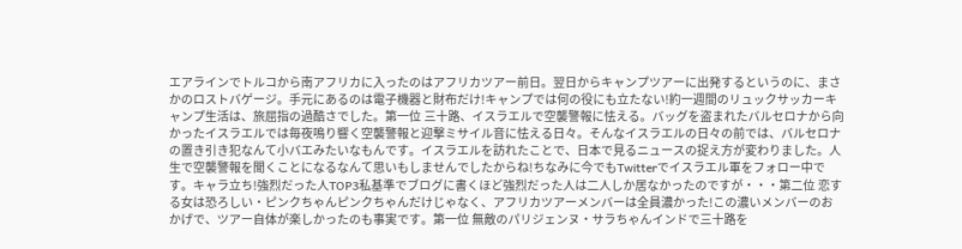エアラインでトルコから南アフリカに入ったのはアフリカツアー前日。翌日からキャンプツアーに出発するというのに、まさかのロストバゲージ。手元にあるのは電子機器と財布だけ!キャンプでは何の役にも立たない!約一週間のリュックサッカーキャンプ生活は、旅屈指の過酷さでした。第一位 三十路、イスラエルで空襲警報に怯える。バッグを盗まれたバルセロナから向かったイスラエルでは毎夜鳴り響く空襲警報と迎撃ミサイル音に怯える日々。そんなイスラエルの日々の前では、バルセロナの置き引き犯なんて小バエみたいなもんです。イスラエルを訪れたことで、日本で見るニュースの捉え方が変わりました。人生で空襲警報を聞くことになるなんて思いもしませんでしたからね!ちなみに今でもTwitterでイスラエル軍をフォロー中です。キャラ立ち!強烈だった人TOP3私基準でブログに書くほど強烈だった人は二人しか居なかったのですが・・・第二位 恋する女は恐ろしい・ピンクちゃんピンクちゃんだけじゃなく、アフリカツアーメンバーは全員濃かった!この濃いメンバーのおかげで、ツアー自体が楽しかったのも事実です。第一位 無敵のパリジェンヌ・サラちゃんインドで三十路を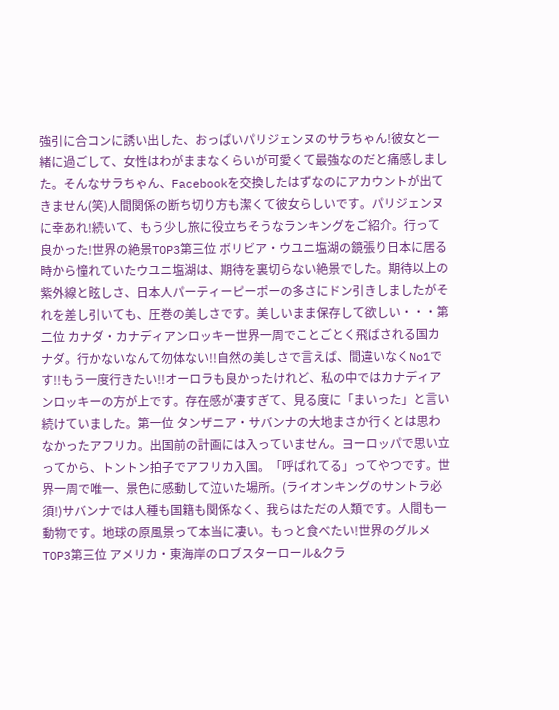強引に合コンに誘い出した、おっぱいパリジェンヌのサラちゃん!彼女と一緒に過ごして、女性はわがままなくらいが可愛くて最強なのだと痛感しました。そんなサラちゃん、Facebookを交換したはずなのにアカウントが出てきません(笑)人間関係の断ち切り方も潔くて彼女らしいです。パリジェンヌに幸あれ!続いて、もう少し旅に役立ちそうなランキングをご紹介。行って良かった!世界の絶景TOP3第三位 ボリビア・ウユニ塩湖の鏡張り日本に居る時から憧れていたウユニ塩湖は、期待を裏切らない絶景でした。期待以上の紫外線と眩しさ、日本人パーティーピーポーの多さにドン引きしましたがそれを差し引いても、圧巻の美しさです。美しいまま保存して欲しい・・・第二位 カナダ・カナディアンロッキー世界一周でことごとく飛ばされる国カナダ。行かないなんて勿体ない!!自然の美しさで言えば、間違いなくNo1です!!もう一度行きたい!!オーロラも良かったけれど、私の中ではカナディアンロッキーの方が上です。存在感が凄すぎて、見る度に「まいった」と言い続けていました。第一位 タンザニア・サバンナの大地まさか行くとは思わなかったアフリカ。出国前の計画には入っていません。ヨーロッパで思い立ってから、トントン拍子でアフリカ入国。「呼ばれてる」ってやつです。世界一周で唯一、景色に感動して泣いた場所。(ライオンキングのサントラ必須!)サバンナでは人種も国籍も関係なく、我らはただの人類です。人間も一動物です。地球の原風景って本当に凄い。もっと食べたい!世界のグルメTOP3第三位 アメリカ・東海岸のロブスターロール&クラ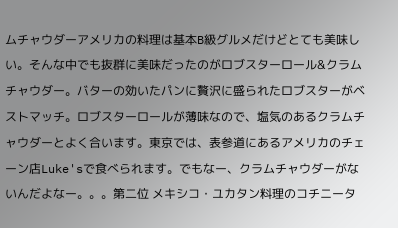ムチャウダーアメリカの料理は基本B級グルメだけどとても美味しい。そんな中でも抜群に美味だったのがロブスターロール&クラムチャウダー。バターの効いたパンに贅沢に盛られたロブスターがベストマッチ。ロブスターロールが薄味なので、塩気のあるクラムチャウダーとよく合います。東京では、表参道にあるアメリカのチェーン店Luke'sで食べられます。でもなー、クラムチャウダーがないんだよなー。。。第二位 メキシコ・ユカタン料理のコチニータ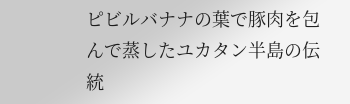ピビルバナナの葉で豚肉を包んで蒸したユカタン半島の伝統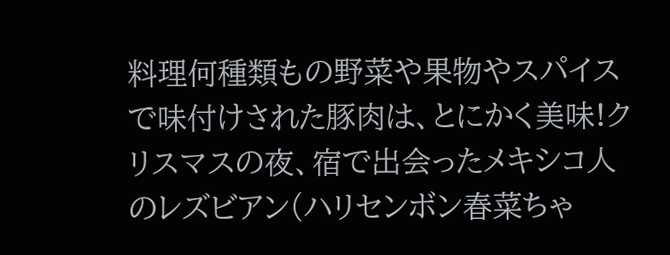料理何種類もの野菜や果物やスパイスで味付けされた豚肉は、とにかく美味!クリスマスの夜、宿で出会ったメキシコ人のレズビアン(ハリセンボン春菜ちゃ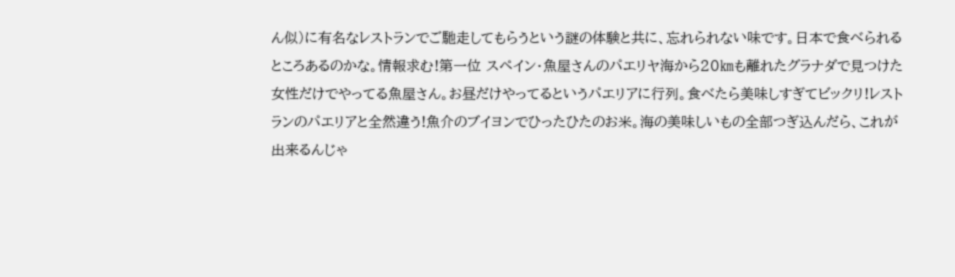ん似)に有名なレストランでご馳走してもらうという謎の体験と共に、忘れられない味です。日本で食べられるところあるのかな。情報求む!第一位 スペイン・魚屋さんのパエリヤ海から20㎞も離れたグラナダで見つけた女性だけでやってる魚屋さん。お昼だけやってるというパエリアに行列。食べたら美味しすぎてビックリ!レストランのパエリアと全然違う!魚介のブイヨンでひったひたのお米。海の美味しいもの全部つぎ込んだら、これが出来るんじゃ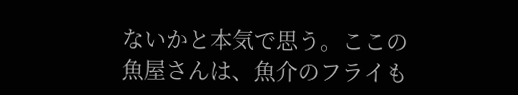ないかと本気で思う。ここの魚屋さんは、魚介のフライも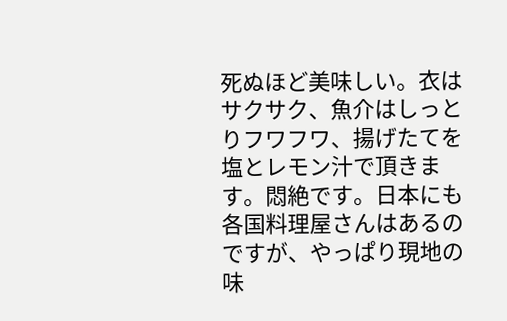死ぬほど美味しい。衣はサクサク、魚介はしっとりフワフワ、揚げたてを塩とレモン汁で頂きます。悶絶です。日本にも各国料理屋さんはあるのですが、やっぱり現地の味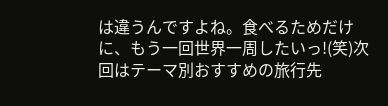は違うんですよね。食べるためだけに、もう一回世界一周したいっ!(笑)次回はテーマ別おすすめの旅行先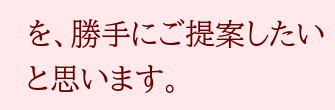を、勝手にご提案したいと思います。